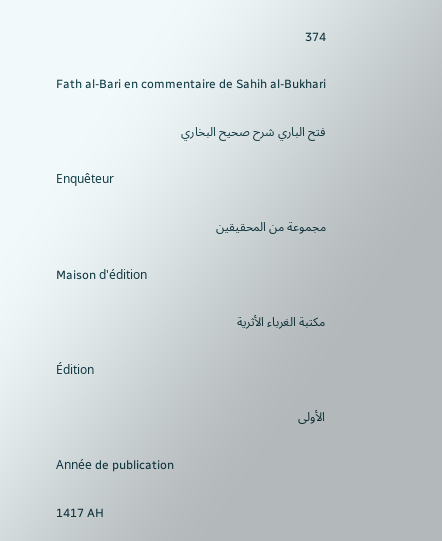374

Fath al-Bari en commentaire de Sahih al-Bukhari

فتح الباري شرح صحيح البخاري

Enquêteur

مجموعة من المحقيقين

Maison d'édition

مكتبة الغرباء الأثرية

Édition

الأولى

Année de publication

1417 AH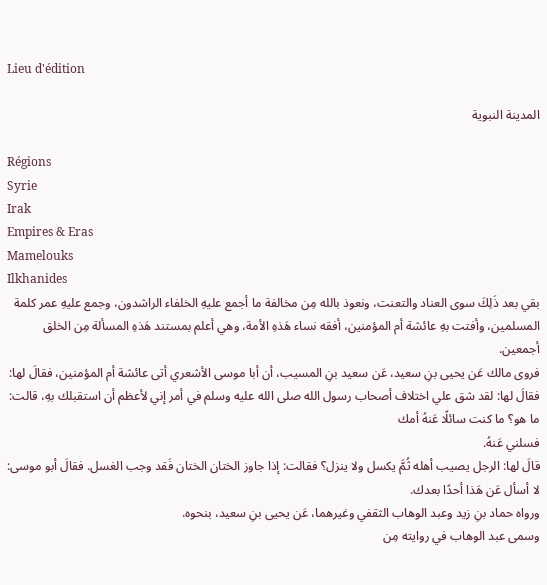Lieu d'édition

المدينة النبوية

Régions
Syrie
Irak
Empires & Eras
Mamelouks
Ilkhanides
بقي بعد ذَلِكَ سوى العناد والتعنت، ونعوذ بالله مِن مخالفة ما أجمع عليهِ الخلفاء الراشدون، وجمع عليهِ عمر كلمة المسلمين، وأفتت بهِ عائشة أم المؤمنين، أفقه نساء هَذهِ الأمة، وهي أعلم بمستند هَذهِ المسألة مِن الخلق أجمعين.
فروى مالك عَن يحيى بنِ سعيد، عَن سعيد بنِ المسيب، أن أبا موسى الأشعري أتى عائشة أم المؤمنين، فقالَ لها: فقالَ لها: لقد شق علي اختلاف أصحاب رسول الله صلى الله عليه وسلم في أمر إني لأعظم أن استقبلك بهِ، قالت: ما هو؟ ما كنت سائلًا عَنهُ أمك
فسلني عَنهُ.
قالَ لها: الرجل يصيب أهله ثُمَّ يكسل ولا ينزل؟ فقالت: إذا جاوز الختان الختان فَقد وجب الغسل. فقالَ أبو موسى: لا أسأل عَن هَذا أحدًا بعدك.
ورواه حماد بنِ زيد وعبد الوهاب الثقفي وغيرهما، عَن يحيى بنِ سعيد، بنحوه.
وسمى عبد الوهاب في روايته مِن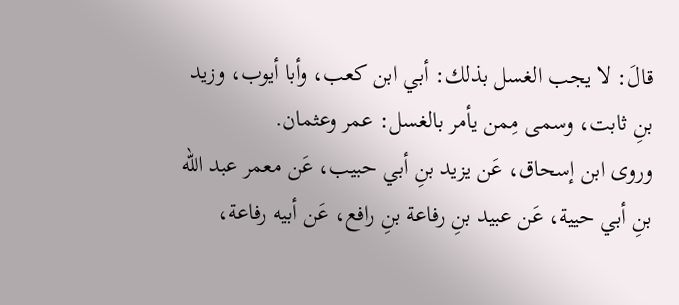قالَ: لا يجب الغسل بذلك: أبي ابن كعب، وأبا أيوب، وزيد بنِ ثابت، وسمى مِمن يأمر بالغسل: عمر وعثمان.
وروى ابن إسحاق، عَن يزيد بنِ أبي حبيب، عَن معمر عبد الله بنِ أبي حيية، عَن عبيد بنِ رفاعة بنِ رافع، عَن أبيه رفاعة،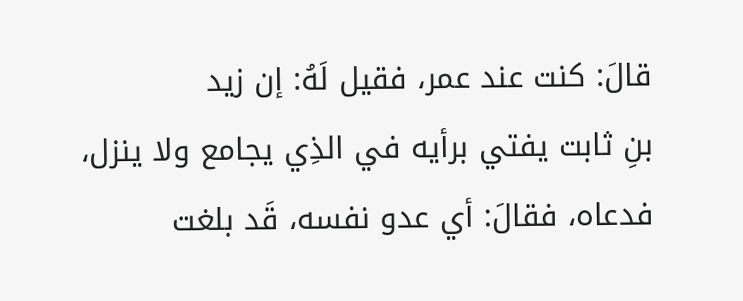قالَ: كنت عند عمر، فقيل لَهُ: إن زيد
بنِ ثابت يفتي برأيه في الذِي يجامع ولا ينزل، فدعاه، فقالَ: أي عدو نفسه، قَد بلغت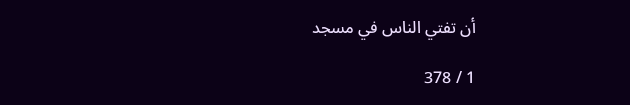أن تفتي الناس في مسجد

1 / 378